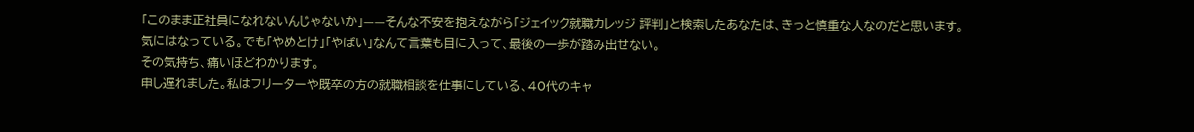「このまま正社員になれないんじゃないか」——そんな不安を抱えながら「ジェイック就職カレッジ 評判」と検索したあなたは、きっと慎重な人なのだと思います。
気にはなっている。でも「やめとけ」「やばい」なんて言葉も目に入って、最後の一歩が踏み出せない。
その気持ち、痛いほどわかります。
申し遅れました。私はフリーターや既卒の方の就職相談を仕事にしている、40代のキャ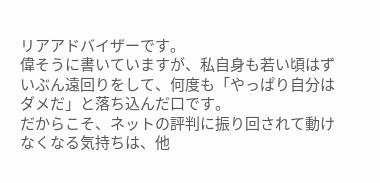リアアドバイザーです。
偉そうに書いていますが、私自身も若い頃はずいぶん遠回りをして、何度も「やっぱり自分はダメだ」と落ち込んだ口です。
だからこそ、ネットの評判に振り回されて動けなくなる気持ちは、他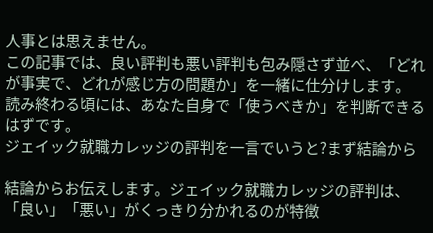人事とは思えません。
この記事では、良い評判も悪い評判も包み隠さず並べ、「どれが事実で、どれが感じ方の問題か」を一緒に仕分けします。
読み終わる頃には、あなた自身で「使うべきか」を判断できるはずです。
ジェイック就職カレッジの評判を一言でいうと?まず結論から

結論からお伝えします。ジェイック就職カレッジの評判は、「良い」「悪い」がくっきり分かれるのが特徴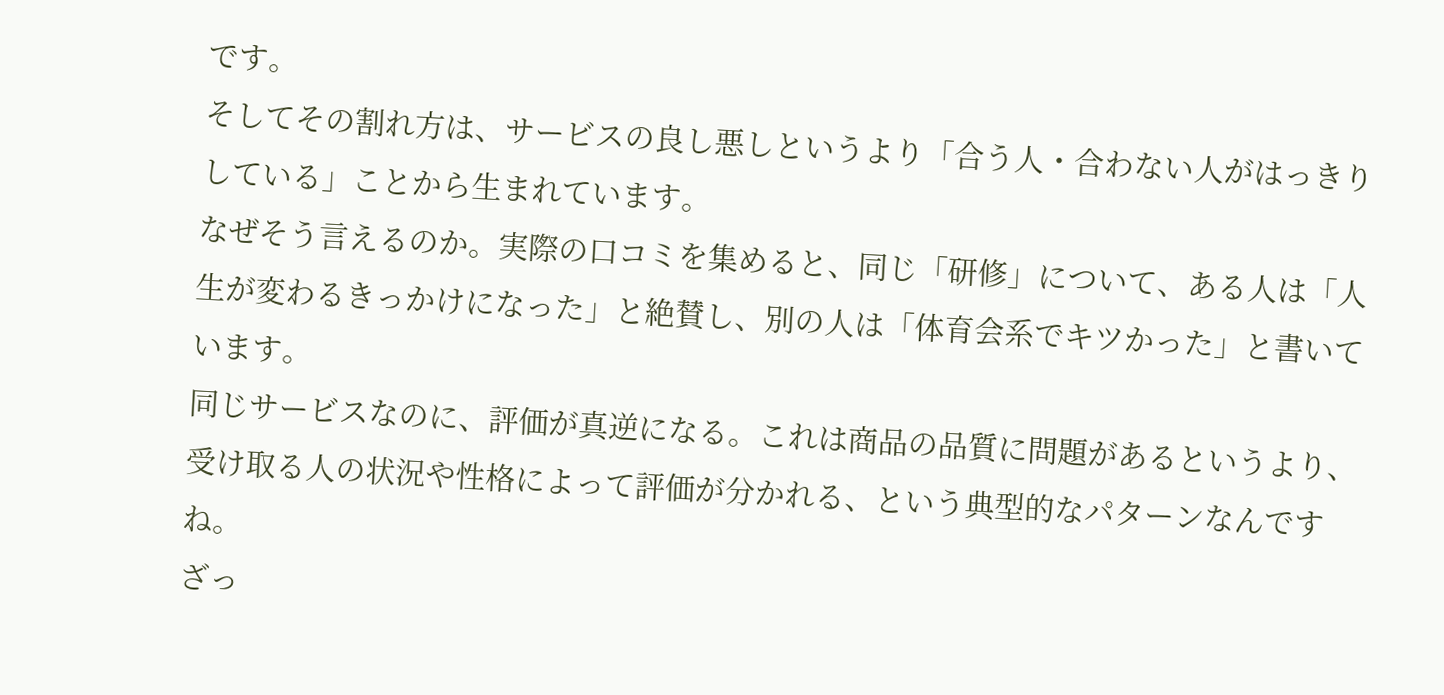です。
そしてその割れ方は、サービスの良し悪しというより「合う人・合わない人がはっきりしている」ことから生まれています。
なぜそう言えるのか。実際の口コミを集めると、同じ「研修」について、ある人は「人生が変わるきっかけになった」と絶賛し、別の人は「体育会系でキツかった」と書いています。
同じサービスなのに、評価が真逆になる。これは商品の品質に問題があるというより、受け取る人の状況や性格によって評価が分かれる、という典型的なパターンなんですね。
ざっ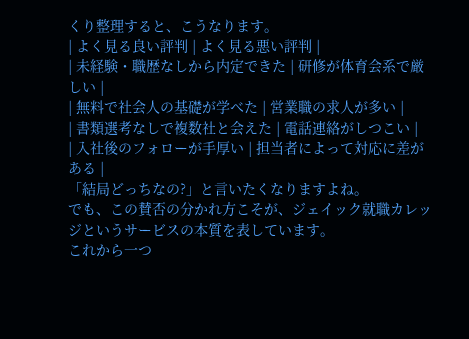くり整理すると、こうなります。
| よく見る良い評判 | よく見る悪い評判 |
| 未経験・職歴なしから内定できた | 研修が体育会系で厳しい |
| 無料で社会人の基礎が学べた | 営業職の求人が多い |
| 書類選考なしで複数社と会えた | 電話連絡がしつこい |
| 入社後のフォローが手厚い | 担当者によって対応に差がある |
「結局どっちなの?」と言いたくなりますよね。
でも、この賛否の分かれ方こそが、ジェイック就職カレッジというサービスの本質を表しています。
これから一つ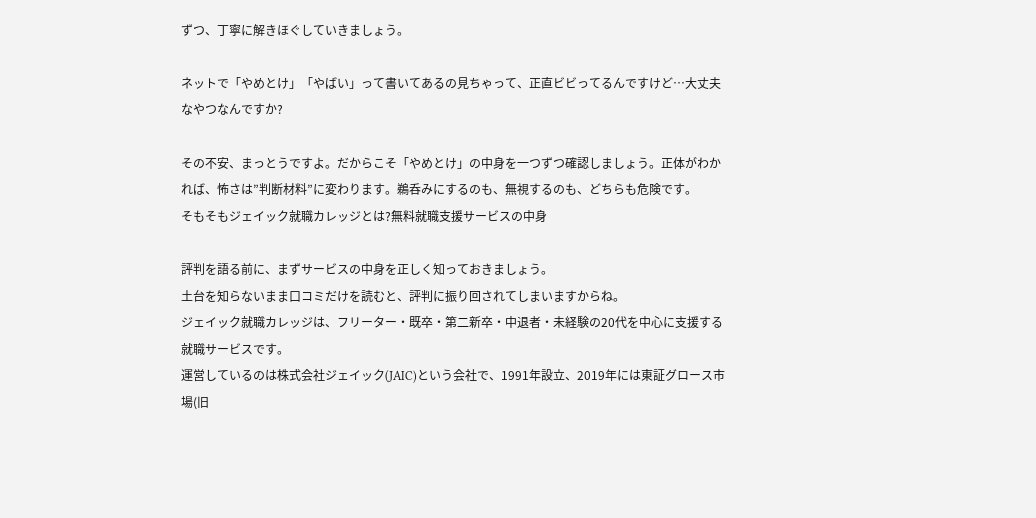ずつ、丁寧に解きほぐしていきましょう。

ネットで「やめとけ」「やばい」って書いてあるの見ちゃって、正直ビビってるんですけど…大丈夫なやつなんですか?

その不安、まっとうですよ。だからこそ「やめとけ」の中身を一つずつ確認しましょう。正体がわかれば、怖さは”判断材料”に変わります。鵜呑みにするのも、無視するのも、どちらも危険です。
そもそもジェイック就職カレッジとは?無料就職支援サービスの中身

評判を語る前に、まずサービスの中身を正しく知っておきましょう。
土台を知らないまま口コミだけを読むと、評判に振り回されてしまいますからね。
ジェイック就職カレッジは、フリーター・既卒・第二新卒・中退者・未経験の20代を中心に支援する就職サービスです。
運営しているのは株式会社ジェイック(JAIC)という会社で、1991年設立、2019年には東証グロース市場(旧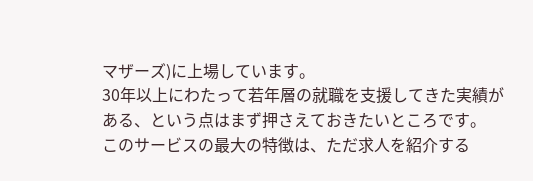マザーズ)に上場しています。
30年以上にわたって若年層の就職を支援してきた実績がある、という点はまず押さえておきたいところです。
このサービスの最大の特徴は、ただ求人を紹介する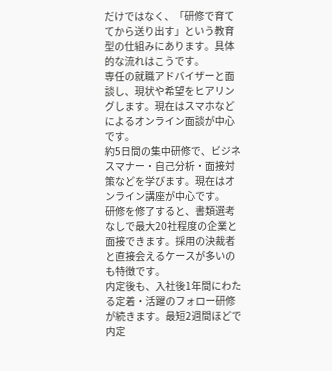だけではなく、「研修で育ててから送り出す」という教育型の仕組みにあります。具体的な流れはこうです。
専任の就職アドバイザーと面談し、現状や希望をヒアリングします。現在はスマホなどによるオンライン面談が中心です。
約5日間の集中研修で、ビジネスマナー・自己分析・面接対策などを学びます。現在はオンライン講座が中心です。
研修を修了すると、書類選考なしで最大20社程度の企業と面接できます。採用の決裁者と直接会えるケースが多いのも特徴です。
内定後も、入社後1年間にわたる定着・活躍のフォロー研修が続きます。最短2週間ほどで内定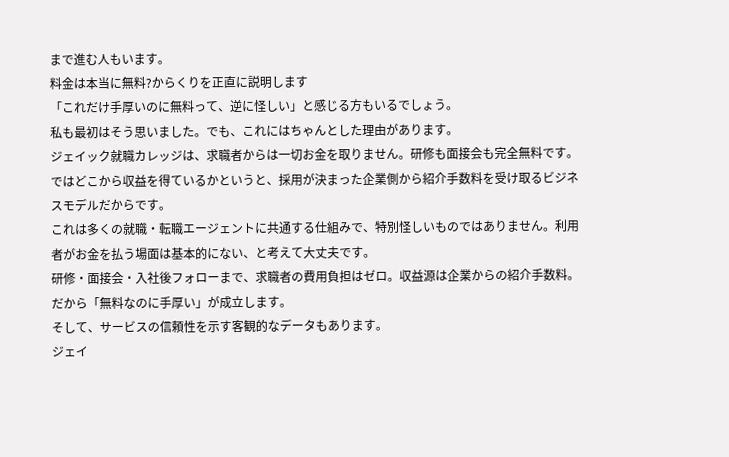まで進む人もいます。
料金は本当に無料?からくりを正直に説明します
「これだけ手厚いのに無料って、逆に怪しい」と感じる方もいるでしょう。
私も最初はそう思いました。でも、これにはちゃんとした理由があります。
ジェイック就職カレッジは、求職者からは一切お金を取りません。研修も面接会も完全無料です。
ではどこから収益を得ているかというと、採用が決まった企業側から紹介手数料を受け取るビジネスモデルだからです。
これは多くの就職・転職エージェントに共通する仕組みで、特別怪しいものではありません。利用者がお金を払う場面は基本的にない、と考えて大丈夫です。
研修・面接会・入社後フォローまで、求職者の費用負担はゼロ。収益源は企業からの紹介手数料。だから「無料なのに手厚い」が成立します。
そして、サービスの信頼性を示す客観的なデータもあります。
ジェイ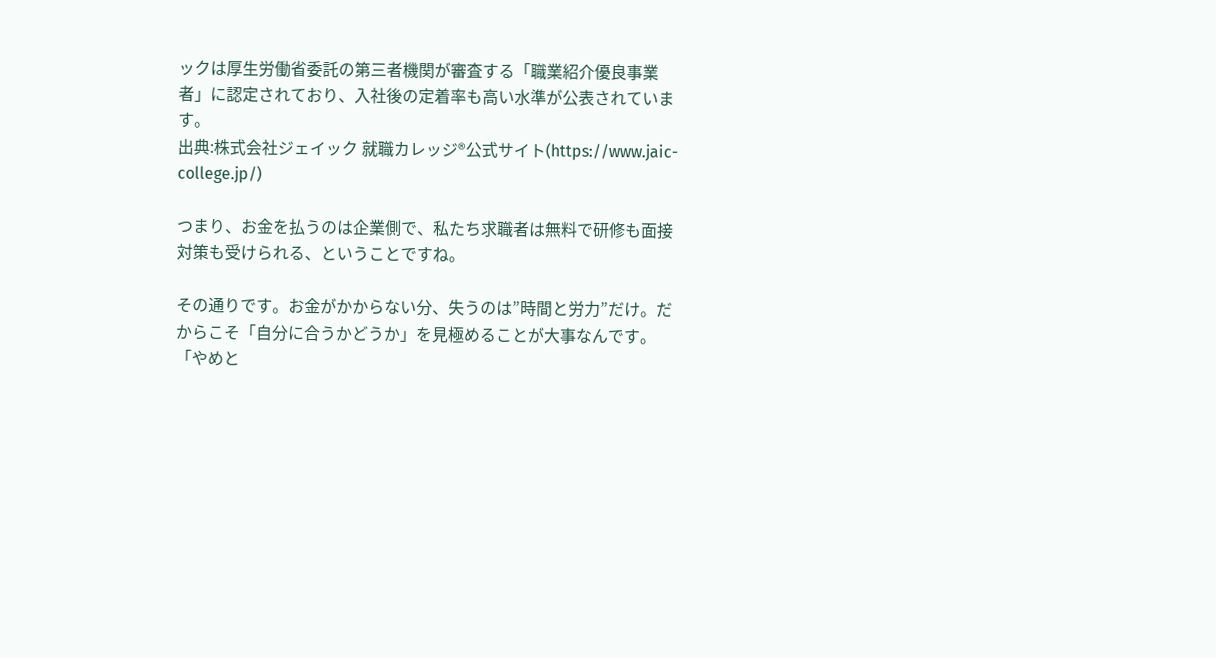ックは厚生労働省委託の第三者機関が審査する「職業紹介優良事業者」に認定されており、入社後の定着率も高い水準が公表されています。
出典:株式会社ジェイック 就職カレッジ®公式サイト(https://www.jaic-college.jp/)

つまり、お金を払うのは企業側で、私たち求職者は無料で研修も面接対策も受けられる、ということですね。

その通りです。お金がかからない分、失うのは”時間と労力”だけ。だからこそ「自分に合うかどうか」を見極めることが大事なんです。
「やめと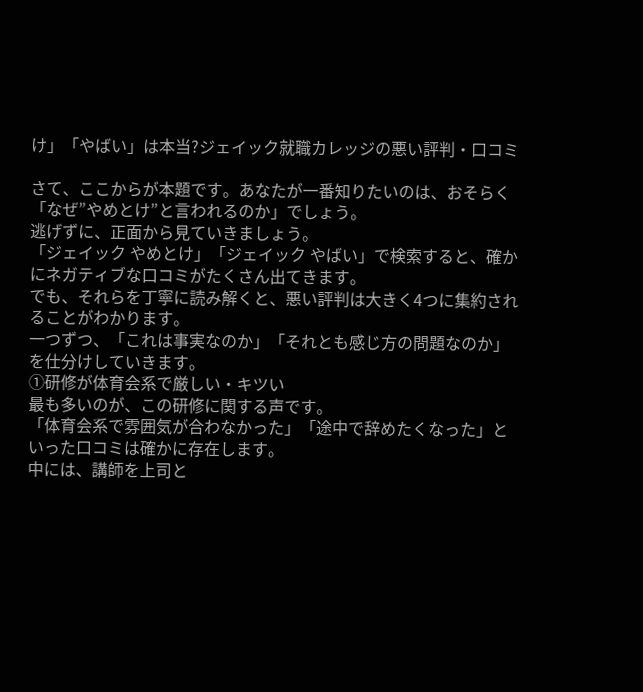け」「やばい」は本当?ジェイック就職カレッジの悪い評判・口コミ

さて、ここからが本題です。あなたが一番知りたいのは、おそらく「なぜ”やめとけ”と言われるのか」でしょう。
逃げずに、正面から見ていきましょう。
「ジェイック やめとけ」「ジェイック やばい」で検索すると、確かにネガティブな口コミがたくさん出てきます。
でも、それらを丁寧に読み解くと、悪い評判は大きく4つに集約されることがわかります。
一つずつ、「これは事実なのか」「それとも感じ方の問題なのか」を仕分けしていきます。
①研修が体育会系で厳しい・キツい
最も多いのが、この研修に関する声です。
「体育会系で雰囲気が合わなかった」「途中で辞めたくなった」といった口コミは確かに存在します。
中には、講師を上司と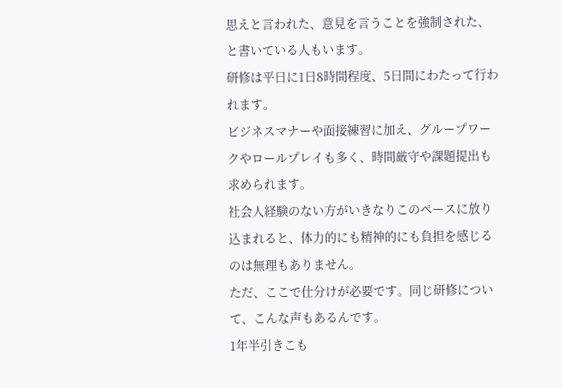思えと言われた、意見を言うことを強制された、と書いている人もいます。
研修は平日に1日8時間程度、5日間にわたって行われます。
ビジネスマナーや面接練習に加え、グループワークやロールプレイも多く、時間厳守や課題提出も求められます。
社会人経験のない方がいきなりこのペースに放り込まれると、体力的にも精神的にも負担を感じるのは無理もありません。
ただ、ここで仕分けが必要です。同じ研修について、こんな声もあるんです。
1年半引きこも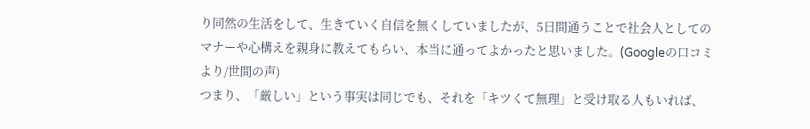り同然の生活をして、生きていく自信を無くしていましたが、5日間通うことで社会人としてのマナーや心構えを親身に教えてもらい、本当に通ってよかったと思いました。(Googleの口コミより/世間の声)
つまり、「厳しい」という事実は同じでも、それを「キツくて無理」と受け取る人もいれば、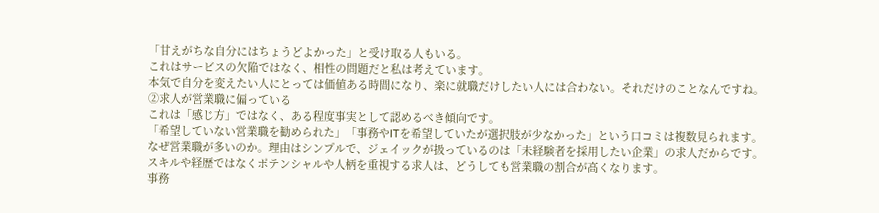「甘えがちな自分にはちょうどよかった」と受け取る人もいる。
これはサービスの欠陥ではなく、相性の問題だと私は考えています。
本気で自分を変えたい人にとっては価値ある時間になり、楽に就職だけしたい人には合わない。それだけのことなんですね。
②求人が営業職に偏っている
これは「感じ方」ではなく、ある程度事実として認めるべき傾向です。
「希望していない営業職を勧められた」「事務やITを希望していたが選択肢が少なかった」という口コミは複数見られます。
なぜ営業職が多いのか。理由はシンプルで、ジェイックが扱っているのは「未経験者を採用したい企業」の求人だからです。
スキルや経歴ではなくポテンシャルや人柄を重視する求人は、どうしても営業職の割合が高くなります。
事務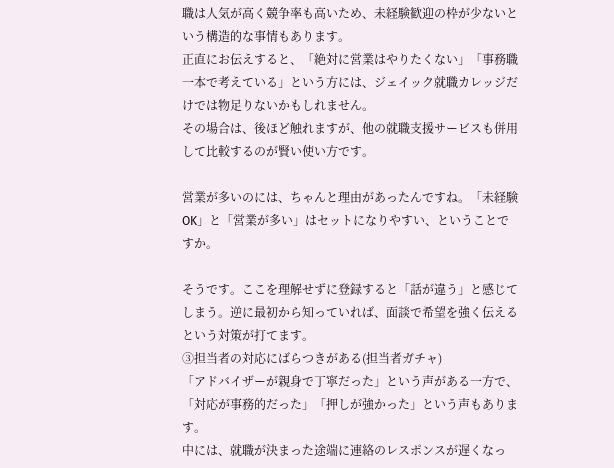職は人気が高く競争率も高いため、未経験歓迎の枠が少ないという構造的な事情もあります。
正直にお伝えすると、「絶対に営業はやりたくない」「事務職一本で考えている」という方には、ジェイック就職カレッジだけでは物足りないかもしれません。
その場合は、後ほど触れますが、他の就職支援サービスも併用して比較するのが賢い使い方です。

営業が多いのには、ちゃんと理由があったんですね。「未経験OK」と「営業が多い」はセットになりやすい、ということですか。

そうです。ここを理解せずに登録すると「話が違う」と感じてしまう。逆に最初から知っていれば、面談で希望を強く伝えるという対策が打てます。
③担当者の対応にばらつきがある(担当者ガチャ)
「アドバイザーが親身で丁寧だった」という声がある一方で、「対応が事務的だった」「押しが強かった」という声もあります。
中には、就職が決まった途端に連絡のレスポンスが遅くなっ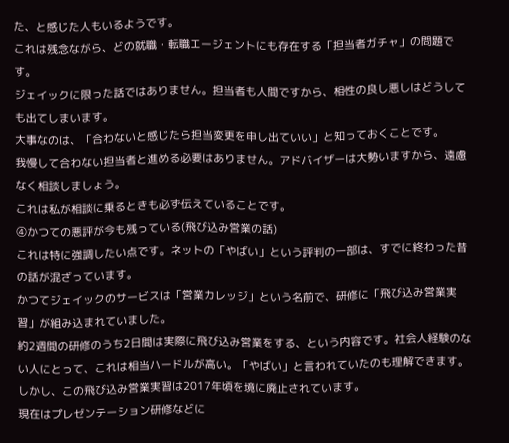た、と感じた人もいるようです。
これは残念ながら、どの就職・転職エージェントにも存在する「担当者ガチャ」の問題です。
ジェイックに限った話ではありません。担当者も人間ですから、相性の良し悪しはどうしても出てしまいます。
大事なのは、「合わないと感じたら担当変更を申し出ていい」と知っておくことです。
我慢して合わない担当者と進める必要はありません。アドバイザーは大勢いますから、遠慮なく相談しましょう。
これは私が相談に乗るときも必ず伝えていることです。
④かつての悪評が今も残っている(飛び込み営業の話)
これは特に強調したい点です。ネットの「やばい」という評判の一部は、すでに終わった昔の話が混ざっています。
かつてジェイックのサービスは「営業カレッジ」という名前で、研修に「飛び込み営業実習」が組み込まれていました。
約2週間の研修のうち2日間は実際に飛び込み営業をする、という内容です。社会人経験のない人にとって、これは相当ハードルが高い。「やばい」と言われていたのも理解できます。
しかし、この飛び込み営業実習は2017年頃を境に廃止されています。
現在はプレゼンテーション研修などに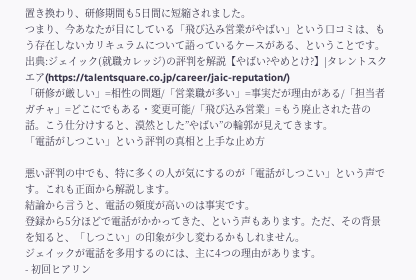置き換わり、研修期間も5日間に短縮されました。
つまり、今あなたが目にしている「飛び込み営業がやばい」という口コミは、もう存在しないカリキュラムについて語っているケースがある、ということです。
出典:ジェイック(就職カレッジ)の評判を解説【やばい?やめとけ?】|タレントスクエア(https://talentsquare.co.jp/career/jaic-reputation/)
「研修が厳しい」=相性の問題/「営業職が多い」=事実だが理由がある/「担当者ガチャ」=どこにでもある・変更可能/「飛び込み営業」=もう廃止された昔の話。こう仕分けすると、漠然とした”やばい”の輪郭が見えてきます。
「電話がしつこい」という評判の真相と上手な止め方

悪い評判の中でも、特に多くの人が気にするのが「電話がしつこい」という声です。これも正面から解説します。
結論から言うと、電話の頻度が高いのは事実です。
登録から5分ほどで電話がかかってきた、という声もあります。ただ、その背景を知ると、「しつこい」の印象が少し変わるかもしれません。
ジェイックが電話を多用するのには、主に4つの理由があります。
- 初回ヒアリン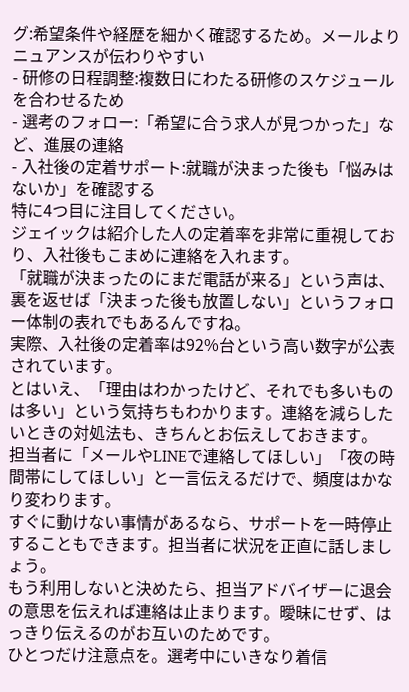グ:希望条件や経歴を細かく確認するため。メールよりニュアンスが伝わりやすい
- 研修の日程調整:複数日にわたる研修のスケジュールを合わせるため
- 選考のフォロー:「希望に合う求人が見つかった」など、進展の連絡
- 入社後の定着サポート:就職が決まった後も「悩みはないか」を確認する
特に4つ目に注目してください。
ジェイックは紹介した人の定着率を非常に重視しており、入社後もこまめに連絡を入れます。
「就職が決まったのにまだ電話が来る」という声は、裏を返せば「決まった後も放置しない」というフォロー体制の表れでもあるんですね。
実際、入社後の定着率は92%台という高い数字が公表されています。
とはいえ、「理由はわかったけど、それでも多いものは多い」という気持ちもわかります。連絡を減らしたいときの対処法も、きちんとお伝えしておきます。
担当者に「メールやLINEで連絡してほしい」「夜の時間帯にしてほしい」と一言伝えるだけで、頻度はかなり変わります。
すぐに動けない事情があるなら、サポートを一時停止することもできます。担当者に状況を正直に話しましょう。
もう利用しないと決めたら、担当アドバイザーに退会の意思を伝えれば連絡は止まります。曖昧にせず、はっきり伝えるのがお互いのためです。
ひとつだけ注意点を。選考中にいきなり着信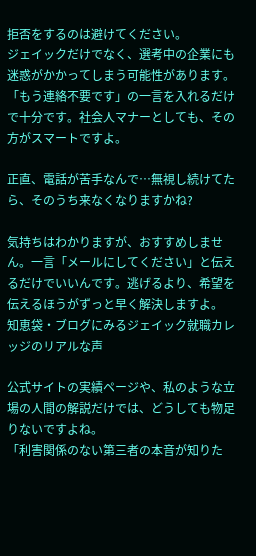拒否をするのは避けてください。
ジェイックだけでなく、選考中の企業にも迷惑がかかってしまう可能性があります。
「もう連絡不要です」の一言を入れるだけで十分です。社会人マナーとしても、その方がスマートですよ。

正直、電話が苦手なんで…無視し続けてたら、そのうち来なくなりますかね?

気持ちはわかりますが、おすすめしません。一言「メールにしてください」と伝えるだけでいいんです。逃げるより、希望を伝えるほうがずっと早く解決しますよ。
知恵袋・ブログにみるジェイック就職カレッジのリアルな声

公式サイトの実績ページや、私のような立場の人間の解説だけでは、どうしても物足りないですよね。
「利害関係のない第三者の本音が知りた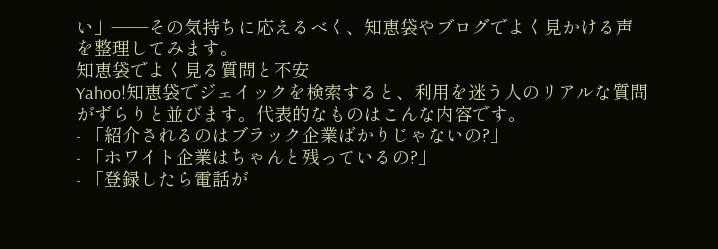い」——その気持ちに応えるべく、知恵袋やブログでよく見かける声を整理してみます。
知恵袋でよく見る質問と不安
Yahoo!知恵袋でジェイックを検索すると、利用を迷う人のリアルな質問がずらりと並びます。代表的なものはこんな内容です。
- 「紹介されるのはブラック企業ばかりじゃないの?」
- 「ホワイト企業はちゃんと残っているの?」
- 「登録したら電話が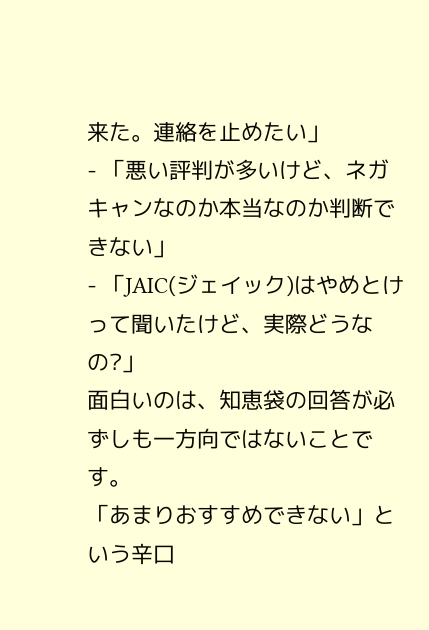来た。連絡を止めたい」
- 「悪い評判が多いけど、ネガキャンなのか本当なのか判断できない」
- 「JAIC(ジェイック)はやめとけって聞いたけど、実際どうなの?」
面白いのは、知恵袋の回答が必ずしも一方向ではないことです。
「あまりおすすめできない」という辛口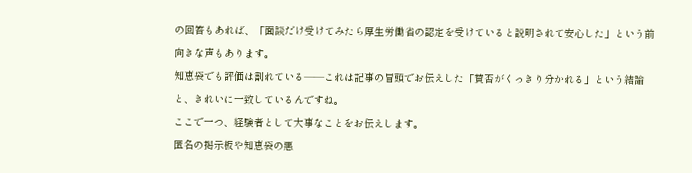の回答もあれば、「面談だけ受けてみたら厚生労働省の認定を受けていると説明されて安心した」という前向きな声もあります。
知恵袋でも評価は割れている——これは記事の冒頭でお伝えした「賛否がくっきり分かれる」という結論と、きれいに一致しているんですね。
ここで一つ、経験者として大事なことをお伝えします。
匿名の掲示板や知恵袋の悪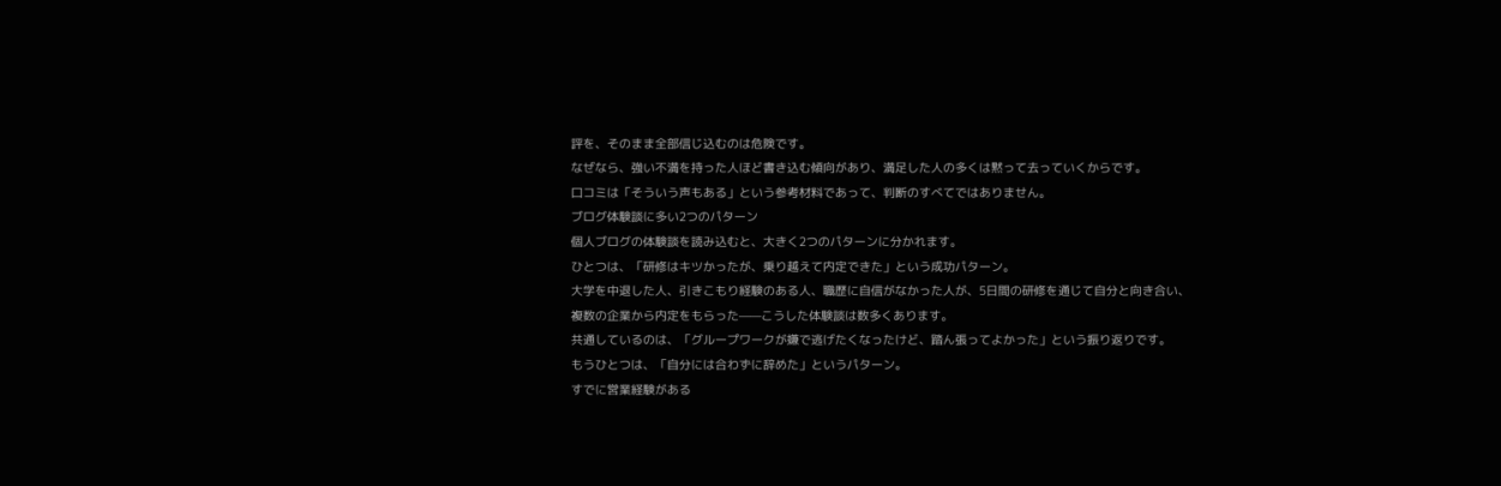評を、そのまま全部信じ込むのは危険です。
なぜなら、強い不満を持った人ほど書き込む傾向があり、満足した人の多くは黙って去っていくからです。
口コミは「そういう声もある」という参考材料であって、判断のすべてではありません。
ブログ体験談に多い2つのパターン
個人ブログの体験談を読み込むと、大きく2つのパターンに分かれます。
ひとつは、「研修はキツかったが、乗り越えて内定できた」という成功パターン。
大学を中退した人、引きこもり経験のある人、職歴に自信がなかった人が、5日間の研修を通じて自分と向き合い、複数の企業から内定をもらった——こうした体験談は数多くあります。
共通しているのは、「グループワークが嫌で逃げたくなったけど、踏ん張ってよかった」という振り返りです。
もうひとつは、「自分には合わずに辞めた」というパターン。
すでに営業経験がある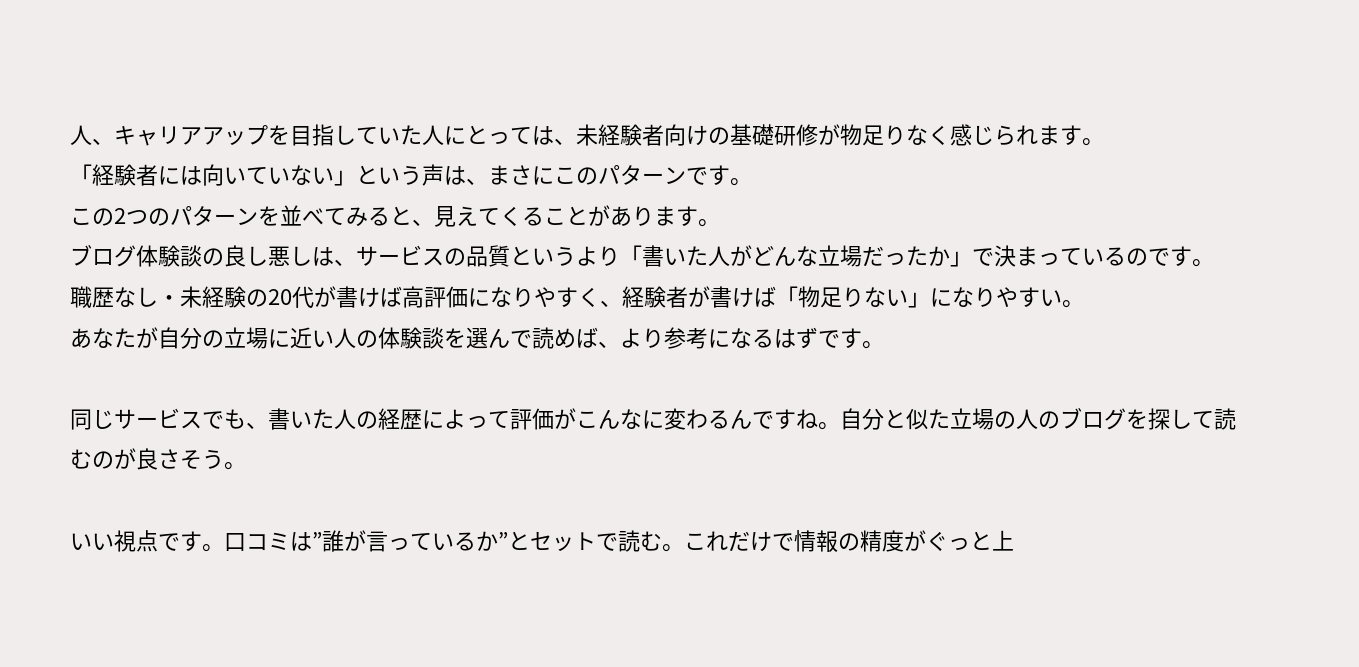人、キャリアアップを目指していた人にとっては、未経験者向けの基礎研修が物足りなく感じられます。
「経験者には向いていない」という声は、まさにこのパターンです。
この2つのパターンを並べてみると、見えてくることがあります。
ブログ体験談の良し悪しは、サービスの品質というより「書いた人がどんな立場だったか」で決まっているのです。
職歴なし・未経験の20代が書けば高評価になりやすく、経験者が書けば「物足りない」になりやすい。
あなたが自分の立場に近い人の体験談を選んで読めば、より参考になるはずです。

同じサービスでも、書いた人の経歴によって評価がこんなに変わるんですね。自分と似た立場の人のブログを探して読むのが良さそう。

いい視点です。口コミは”誰が言っているか”とセットで読む。これだけで情報の精度がぐっと上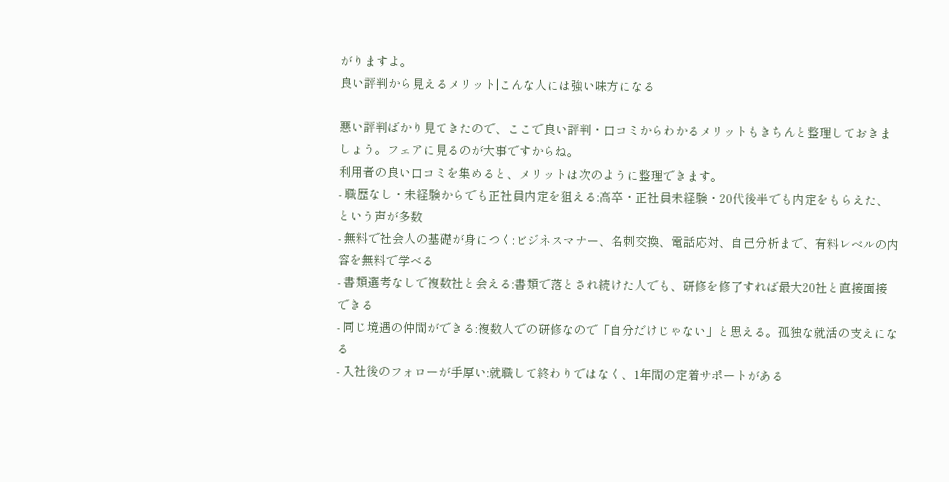がりますよ。
良い評判から見えるメリット|こんな人には強い味方になる

悪い評判ばかり見てきたので、ここで良い評判・口コミからわかるメリットもきちんと整理しておきましょう。フェアに見るのが大事ですからね。
利用者の良い口コミを集めると、メリットは次のように整理できます。
- 職歴なし・未経験からでも正社員内定を狙える:高卒・正社員未経験・20代後半でも内定をもらえた、という声が多数
- 無料で社会人の基礎が身につく:ビジネスマナー、名刺交換、電話応対、自己分析まで、有料レベルの内容を無料で学べる
- 書類選考なしで複数社と会える:書類で落とされ続けた人でも、研修を修了すれば最大20社と直接面接できる
- 同じ境遇の仲間ができる:複数人での研修なので「自分だけじゃない」と思える。孤独な就活の支えになる
- 入社後のフォローが手厚い:就職して終わりではなく、1年間の定着サポートがある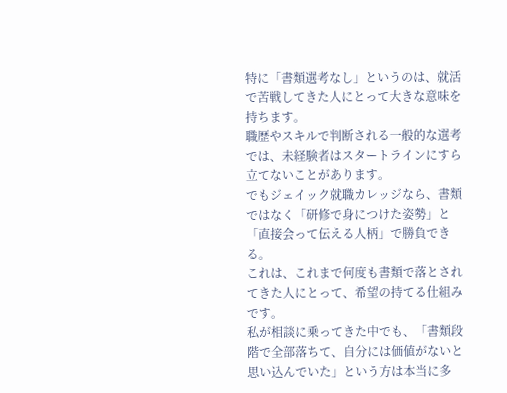特に「書類選考なし」というのは、就活で苦戦してきた人にとって大きな意味を持ちます。
職歴やスキルで判断される一般的な選考では、未経験者はスタートラインにすら立てないことがあります。
でもジェイック就職カレッジなら、書類ではなく「研修で身につけた姿勢」と「直接会って伝える人柄」で勝負できる。
これは、これまで何度も書類で落とされてきた人にとって、希望の持てる仕組みです。
私が相談に乗ってきた中でも、「書類段階で全部落ちて、自分には価値がないと思い込んでいた」という方は本当に多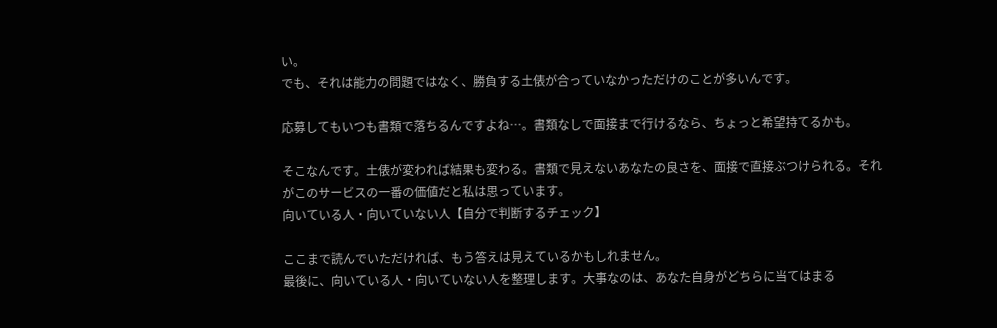い。
でも、それは能力の問題ではなく、勝負する土俵が合っていなかっただけのことが多いんです。

応募してもいつも書類で落ちるんですよね…。書類なしで面接まで行けるなら、ちょっと希望持てるかも。

そこなんです。土俵が変われば結果も変わる。書類で見えないあなたの良さを、面接で直接ぶつけられる。それがこのサービスの一番の価値だと私は思っています。
向いている人・向いていない人【自分で判断するチェック】

ここまで読んでいただければ、もう答えは見えているかもしれません。
最後に、向いている人・向いていない人を整理します。大事なのは、あなた自身がどちらに当てはまる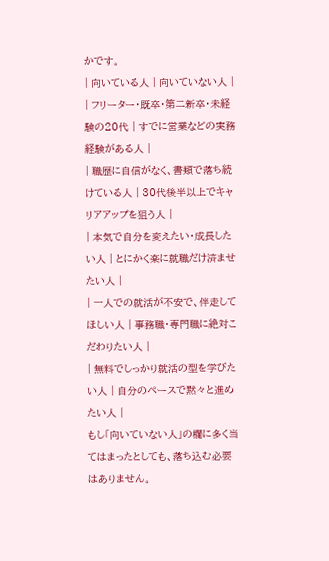かです。
| 向いている人 | 向いていない人 |
| フリーター・既卒・第二新卒・未経験の20代 | すでに営業などの実務経験がある人 |
| 職歴に自信がなく、書類で落ち続けている人 | 30代後半以上でキャリアアップを狙う人 |
| 本気で自分を変えたい・成長したい人 | とにかく楽に就職だけ済ませたい人 |
| 一人での就活が不安で、伴走してほしい人 | 事務職・専門職に絶対こだわりたい人 |
| 無料でしっかり就活の型を学びたい人 | 自分のペースで黙々と進めたい人 |
もし「向いていない人」の欄に多く当てはまったとしても、落ち込む必要はありません。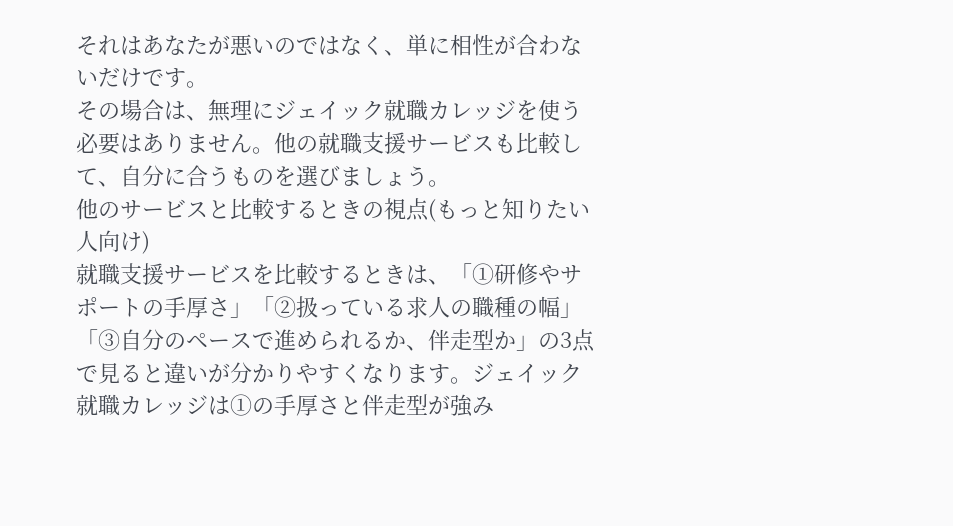それはあなたが悪いのではなく、単に相性が合わないだけです。
その場合は、無理にジェイック就職カレッジを使う必要はありません。他の就職支援サービスも比較して、自分に合うものを選びましょう。
他のサービスと比較するときの視点(もっと知りたい人向け)
就職支援サービスを比較するときは、「①研修やサポートの手厚さ」「②扱っている求人の職種の幅」「③自分のペースで進められるか、伴走型か」の3点で見ると違いが分かりやすくなります。ジェイック就職カレッジは①の手厚さと伴走型が強み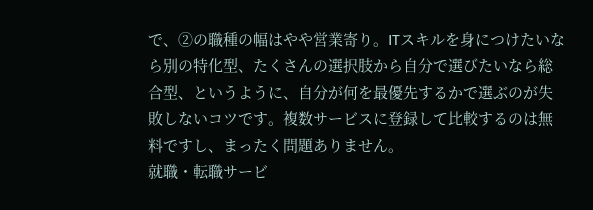で、②の職種の幅はやや営業寄り。ITスキルを身につけたいなら別の特化型、たくさんの選択肢から自分で選びたいなら総合型、というように、自分が何を最優先するかで選ぶのが失敗しないコツです。複数サービスに登録して比較するのは無料ですし、まったく問題ありません。
就職・転職サービ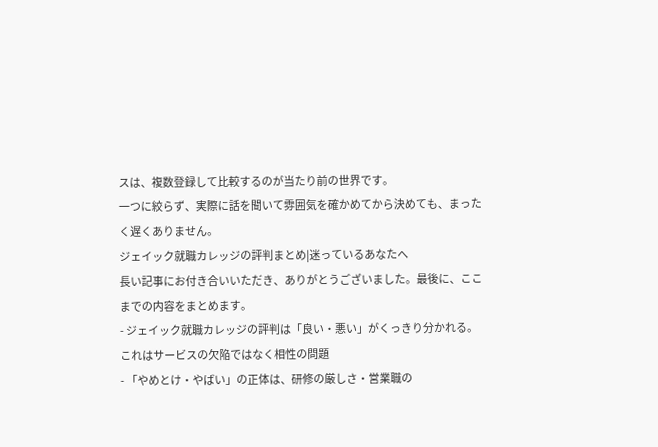スは、複数登録して比較するのが当たり前の世界です。
一つに絞らず、実際に話を聞いて雰囲気を確かめてから決めても、まったく遅くありません。
ジェイック就職カレッジの評判まとめ|迷っているあなたへ
長い記事にお付き合いいただき、ありがとうございました。最後に、ここまでの内容をまとめます。
- ジェイック就職カレッジの評判は「良い・悪い」がくっきり分かれる。これはサービスの欠陥ではなく相性の問題
- 「やめとけ・やばい」の正体は、研修の厳しさ・営業職の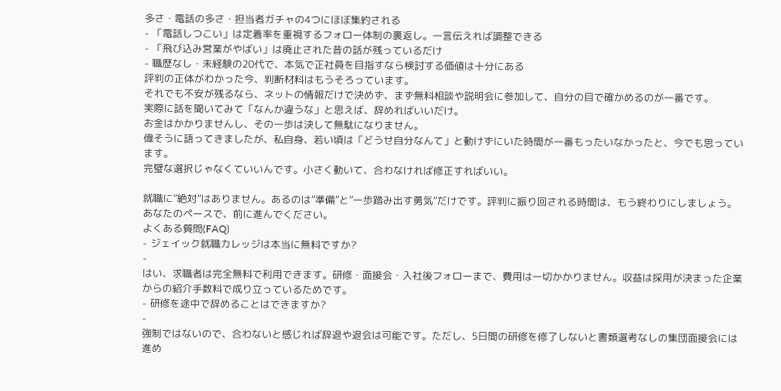多さ・電話の多さ・担当者ガチャの4つにほぼ集約される
- 「電話しつこい」は定着率を重視するフォロー体制の裏返し。一言伝えれば調整できる
- 「飛び込み営業がやばい」は廃止された昔の話が残っているだけ
- 職歴なし・未経験の20代で、本気で正社員を目指すなら検討する価値は十分にある
評判の正体がわかった今、判断材料はもうそろっています。
それでも不安が残るなら、ネットの情報だけで決めず、まず無料相談や説明会に参加して、自分の目で確かめるのが一番です。
実際に話を聞いてみて「なんか違うな」と思えば、辞めればいいだけ。
お金はかかりませんし、その一歩は決して無駄になりません。
偉そうに語ってきましたが、私自身、若い頃は「どうせ自分なんて」と動けずにいた時間が一番もったいなかったと、今でも思っています。
完璧な選択じゃなくていいんです。小さく動いて、合わなければ修正すればいい。

就職に”絶対”はありません。あるのは”準備”と”一歩踏み出す勇気”だけです。評判に振り回される時間は、もう終わりにしましょう。あなたのペースで、前に進んでください。
よくある質問(FAQ)
- ジェイック就職カレッジは本当に無料ですか?
-
はい、求職者は完全無料で利用できます。研修・面接会・入社後フォローまで、費用は一切かかりません。収益は採用が決まった企業からの紹介手数料で成り立っているためです。
- 研修を途中で辞めることはできますか?
-
強制ではないので、合わないと感じれば辞退や退会は可能です。ただし、5日間の研修を修了しないと書類選考なしの集団面接会には進め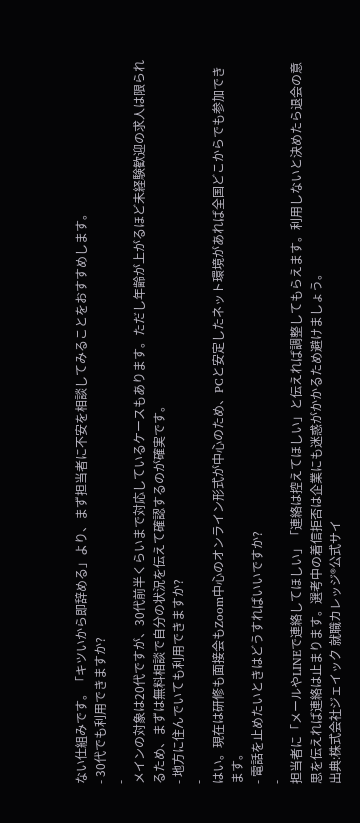ない仕組みです。「キツいから即辞める」より、まず担当者に不安を相談してみることをおすすめします。
- 30代でも利用できますか?
-
メインの対象は20代ですが、30代前半くらいまで対応しているケースもあります。ただし年齢が上がるほど未経験歓迎の求人は限られるため、まずは無料相談で自分の状況を伝えて確認するのが確実です。
- 地方に住んでいても利用できますか?
-
はい。現在は研修も面接会もZoom中心のオンライン形式が中心のため、PCと安定したネット環境があれば全国どこからでも参加できます。
- 電話を止めたいときはどうすればいいですか?
-
担当者に「メールやLINEで連絡してほしい」「連絡は控えてほしい」と伝えれば調整してもらえます。利用しないと決めたら退会の意思を伝えれば連絡は止まります。選考中の着信拒否は企業にも迷惑がかかるため避けましょう。
出典:株式会社ジェイック 就職カレッジ®公式サイ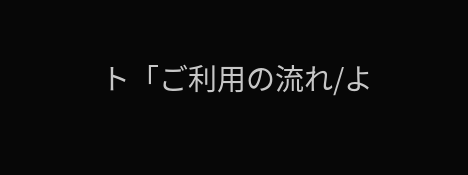ト「ご利用の流れ/よ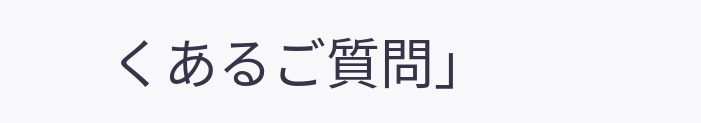くあるご質問」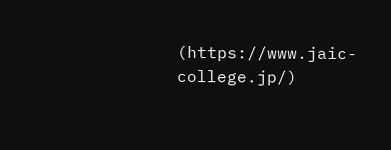(https://www.jaic-college.jp/)